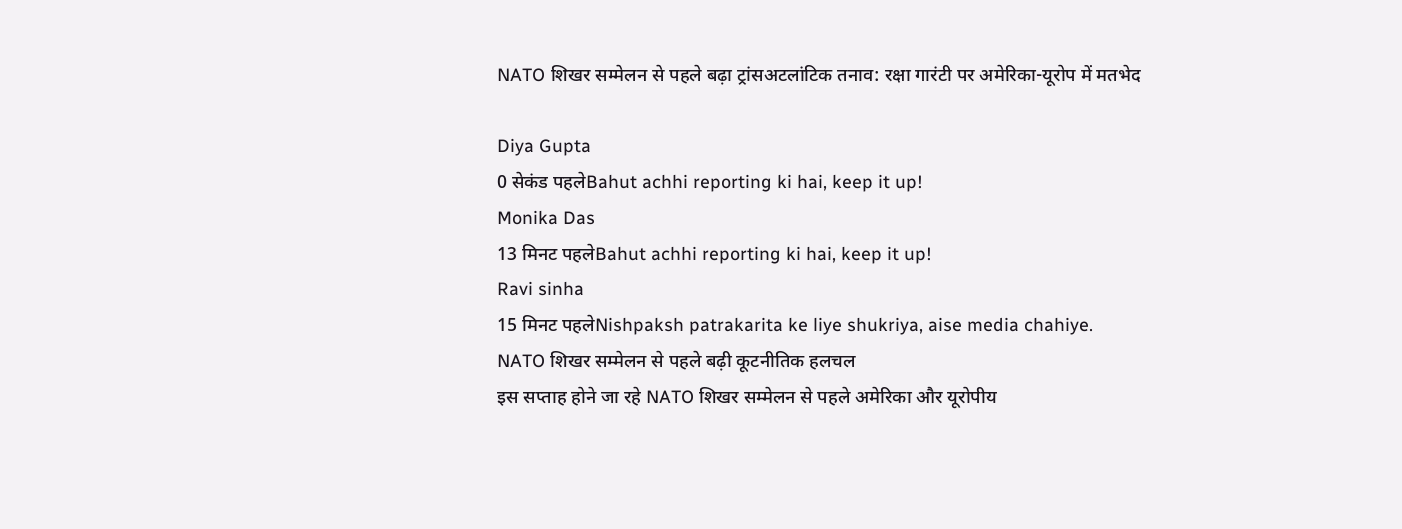NATO शिखर सम्मेलन से पहले बढ़ा ट्रांसअटलांटिक तनाव: रक्षा गारंटी पर अमेरिका-यूरोप में मतभेद

Diya Gupta
0 सेकंड पहलेBahut achhi reporting ki hai, keep it up!
Monika Das
13 मिनट पहलेBahut achhi reporting ki hai, keep it up!
Ravi sinha
15 मिनट पहलेNishpaksh patrakarita ke liye shukriya, aise media chahiye.
NATO शिखर सम्मेलन से पहले बढ़ी कूटनीतिक हलचल
इस सप्ताह होने जा रहे NATO शिखर सम्मेलन से पहले अमेरिका और यूरोपीय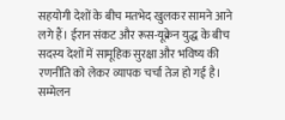सहयोगी देशों के बीच मतभेद खुलकर सामने आने लगे हैं। ईरान संकट और रूस-यूक्रेन युद्ध के बीच सदस्य देशों में सामूहिक सुरक्षा और भविष्य की रणनीति को लेकर व्यापक चर्चा तेज हो गई है। सम्मेलन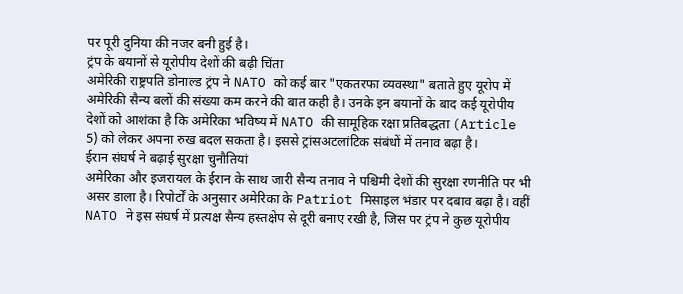पर पूरी दुनिया की नजर बनी हुई है।
ट्रंप के बयानों से यूरोपीय देशों की बढ़ी चिंता
अमेरिकी राष्ट्रपति डोनाल्ड ट्रंप ने NATO को कई बार "एकतरफा व्यवस्था" बताते हुए यूरोप में अमेरिकी सैन्य बलों की संख्या कम करने की बात कही है। उनके इन बयानों के बाद कई यूरोपीय देशों को आशंका है कि अमेरिका भविष्य में NATO की सामूहिक रक्षा प्रतिबद्धता (Article 5) को लेकर अपना रुख बदल सकता है। इससे ट्रांसअटलांटिक संबंधों में तनाव बढ़ा है।
ईरान संघर्ष ने बढ़ाई सुरक्षा चुनौतियां
अमेरिका और इजरायल के ईरान के साथ जारी सैन्य तनाव ने पश्चिमी देशों की सुरक्षा रणनीति पर भी असर डाला है। रिपोर्टों के अनुसार अमेरिका के Patriot मिसाइल भंडार पर दबाव बढ़ा है। वहीं NATO ने इस संघर्ष में प्रत्यक्ष सैन्य हस्तक्षेप से दूरी बनाए रखी है, जिस पर ट्रंप ने कुछ यूरोपीय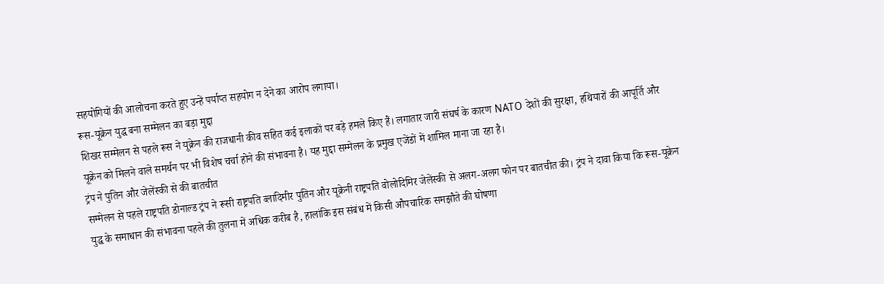सहयोगियों की आलोचना करते हुए उन्हें पर्याप्त सहयोग न देने का आरोप लगाया।
रूस-यूक्रेन युद्ध बना सम्मेलन का बड़ा मुद्दा
शिखर सम्मेलन से पहले रूस ने यूक्रेन की राजधानी कीव सहित कई इलाकों पर बड़े हमले किए हैं। लगातार जारी संघर्ष के कारण NATO देशों की सुरक्षा, हथियारों की आपूर्ति और यूक्रेन को मिलने वाले समर्थन पर भी विशेष चर्चा होने की संभावना है। यह मुद्दा सम्मेलन के प्रमुख एजेंडों में शामिल माना जा रहा है।
ट्रंप ने पुतिन और जेलेंस्की से की बातचीत
सम्मेलन से पहले राष्ट्रपति डोनाल्ड ट्रंप ने रूसी राष्ट्रपति व्लादिमीर पुतिन और यूक्रेनी राष्ट्रपति वोलोदिमिर जेलेंस्की से अलग-अलग फोन पर बातचीत की। ट्रंप ने दावा किया कि रूस-यूक्रेन युद्ध के समाधान की संभावना पहले की तुलना में अधिक करीब है, हालांकि इस संबंध में किसी औपचारिक समझौते की घोषणा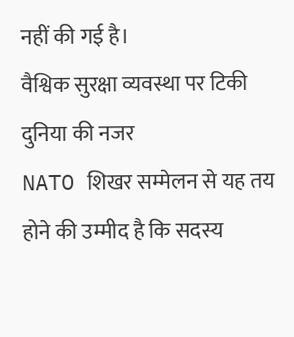नहीं की गई है।
वैश्विक सुरक्षा व्यवस्था पर टिकी दुनिया की नजर
NATO शिखर सम्मेलन से यह तय होने की उम्मीद है कि सदस्य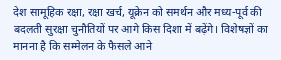देश सामूहिक रक्षा, रक्षा खर्च, यूक्रेन को समर्थन और मध्य-पूर्व की बदलती सुरक्षा चुनौतियों पर आगे किस दिशा में बढ़ेंगे। विशेषज्ञों का मानना है कि सम्मेलन के फैसले आने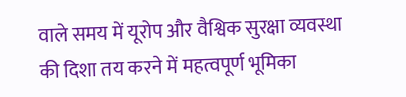वाले समय में यूरोप और वैश्विक सुरक्षा व्यवस्था की दिशा तय करने में महत्वपूर्ण भूमिका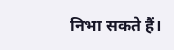निभा सकते हैं।